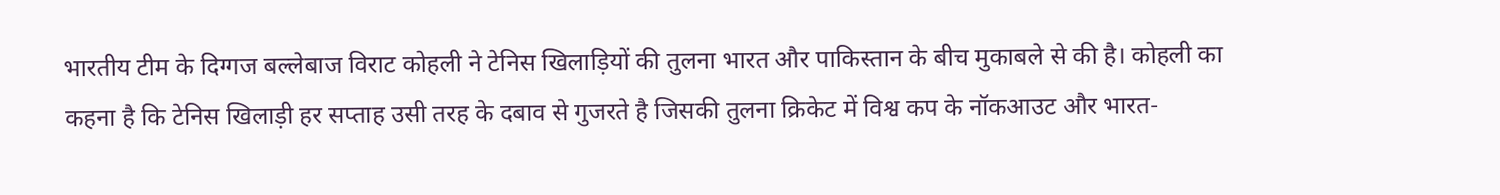भारतीय टीम के दिग्गज बल्लेबाज विराट कोहली ने टेनिस खिलाड़ियों की तुलना भारत और पाकिस्तान के बीच मुकाबले से की है। कोहली का कहना है कि टेनिस खिलाड़ी हर सप्ताह उसी तरह के दबाव से गुजरते है जिसकी तुलना क्रिकेट में विश्व कप के नॉकआउट और भारत-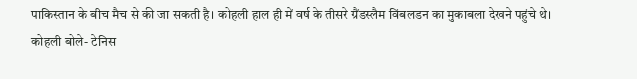पाकिस्तान के बीच मैच से की जा सकती है। कोहली हाल ही में वर्ष के तीसरे ग्रैंडस्लैम विंबलडन का मुकाबला देखने पहुंचे थे।
कोहली बोले- टेनिस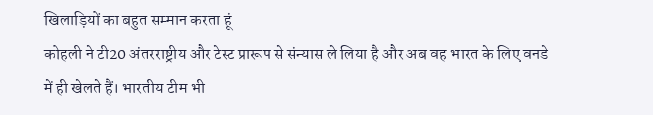खिलाड़ियों का बहुत सम्मान करता हूं
कोहली ने टी20 अंतरराष्ट्रीय और टेस्ट प्रारूप से संन्यास ले लिया है और अब वह भारत के लिए वनडे में ही खेलते हैं। भारतीय टीम भी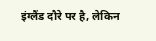इंग्लैंड दौरे पर है, लेकिन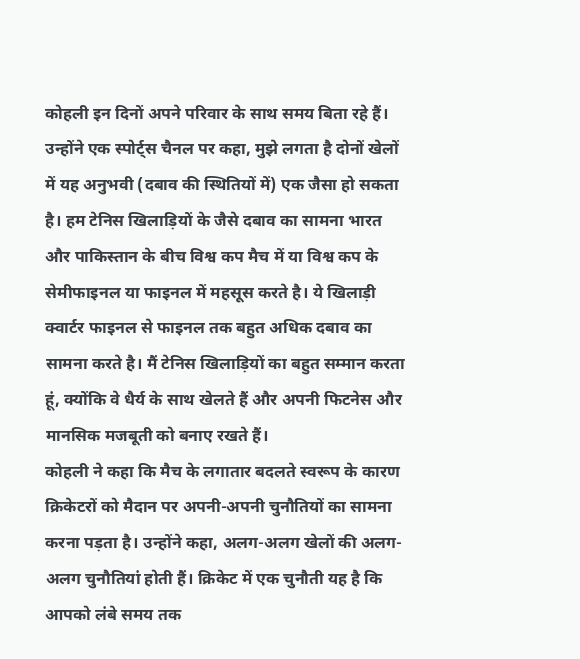कोहली इन दिनों अपने परिवार के साथ समय बिता रहे हैं। उन्होंने एक स्पोर्ट्स चैनल पर कहा, मुझे लगता है दोनों खेलों में यह अनुभवी (दबाव की स्थितियों में) एक जैसा हो सकता है। हम टेनिस खिलाड़ियों के जैसे दबाव का सामना भारत और पाकिस्तान के बीच विश्व कप मैच में या विश्व कप के सेमीफाइनल या फाइनल में महसूस करते है। ये खिलाड़ी क्वार्टर फाइनल से फाइनल तक बहुत अधिक दबाव का सामना करते है। मैं टेनिस खिलाड़ियों का बहुत सम्मान करता हूं, क्योंकि वे धैर्य के साथ खेलते हैं और अपनी फिटनेस और मानसिक मजबूती को बनाए रखते हैं।
कोहली ने कहा कि मैच के लगातार बदलते स्वरूप के कारण क्रिकेटरों को मैदान पर अपनी-अपनी चुनौतियों का सामना करना पड़ता है। उन्होंने कहा, अलग-अलग खेलों की अलग-अलग चुनौतियां होती हैं। क्रिकेट में एक चुनौती यह है कि आपको लंबे समय तक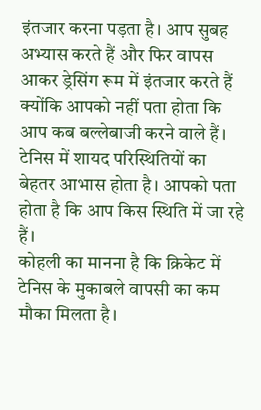इंतजार करना पड़ता है। आप सुबह अभ्यास करते हैं और फिर वापस आकर ड्रेसिंग रूम में इंतजार करते हैं क्योंकि आपको नहीं पता होता कि आप कब बल्लेबाजी करने वाले हैं। टेनिस में शायद परिस्थितियों का बेहतर आभास होता है। आपको पता होता है कि आप किस स्थिति में जा रहे हैं।
कोहली का मानना है कि क्रिकेट में टेनिस के मुकाबले वापसी का कम मौका मिलता है।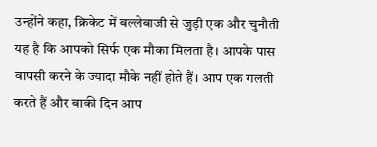उन्होंने कहा, क्रिकेट में बल्लेबाजी से जुड़ी एक और चुनौती यह है कि आपको सिर्फ एक मौका मिलता है। आपके पास वापसी करने के ज्यादा मौके नहीं होते हैं। आप एक गलती करते हैं और बाकी दिन आप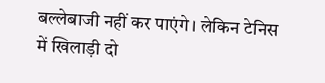बल्लेबाजी नहीं कर पाएंगे। लेकिन टेनिस में खिलाड़ी दो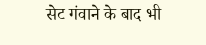सेट गंवाने के बाद भी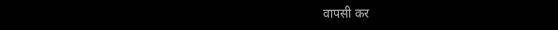वापसी कर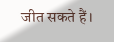जीत सकते हैं।